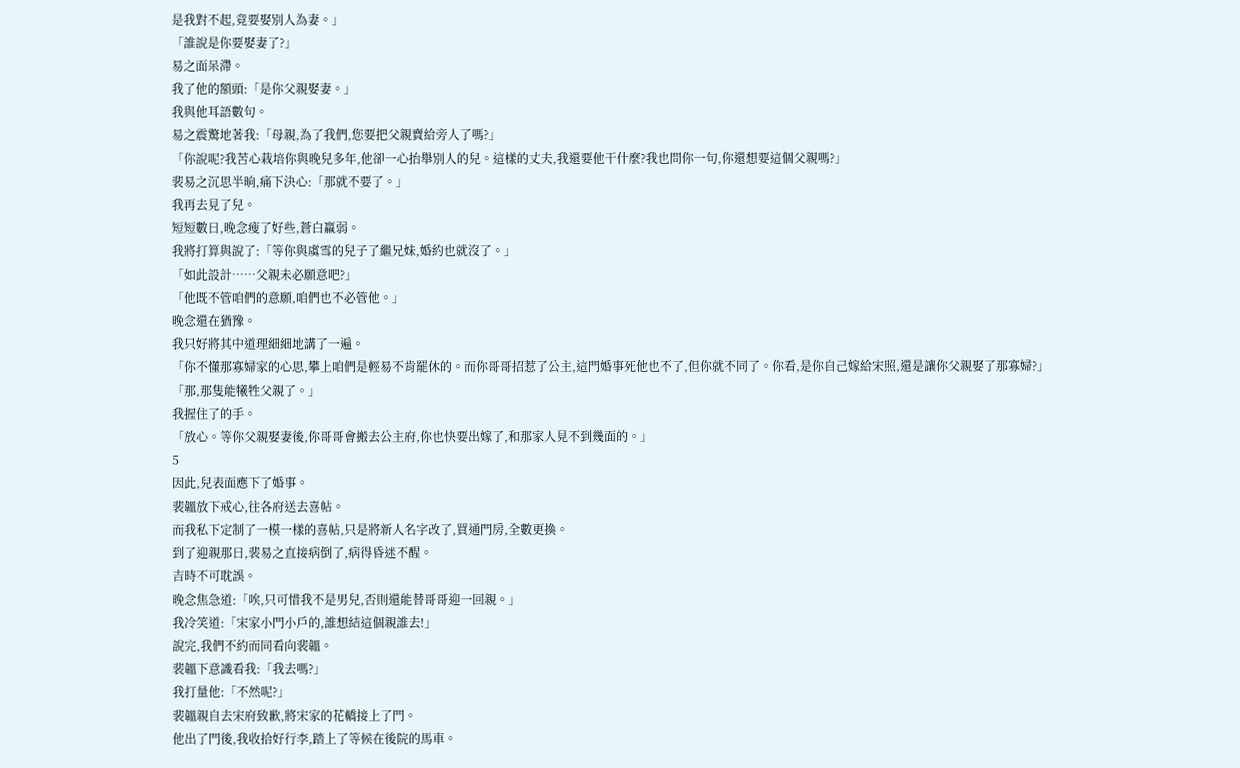是我對不起,竟要娶別人為妻。」
「誰說是你要娶妻了?」
易之面呆滯。
我了他的額頭:「是你父親娶妻。」
我與他耳語數句。
易之震驚地著我:「母親,為了我們,您要把父親賣給旁人了嗎?」
「你說呢?我苦心栽培你與晚兒多年,他卻一心抬舉別人的兒。這樣的丈夫,我還要他干什麼?我也問你一句,你還想要這個父親嗎?」
裴易之沉思半晌,痛下決心:「那就不要了。」
我再去見了兒。
短短數日,晚念瘦了好些,蒼白羸弱。
我將打算與說了:「等你與虞雪的兒子了繼兄妹,婚約也就沒了。」
「如此設計……父親未必願意吧?」
「他既不管咱們的意願,咱們也不必管他。」
晚念還在猶豫。
我只好將其中道理細細地講了一遍。
「你不懂那寡婦家的心思,攀上咱們是輕易不肯罷休的。而你哥哥招惹了公主,這門婚事死他也不了,但你就不同了。你看,是你自己嫁給宋照,還是讓你父親娶了那寡婦?」
「那,那隻能犧牲父親了。」
我握住了的手。
「放心。等你父親娶妻後,你哥哥會搬去公主府,你也快要出嫁了,和那家人見不到幾面的。」
5
因此,兒表面應下了婚事。
裴韞放下戒心,往各府送去喜帖。
而我私下定制了一模一樣的喜帖,只是將新人名字改了,買通門房,全數更換。
到了迎親那日,裴易之直接病倒了,病得昏迷不醒。
吉時不可耽誤。
晚念焦急道:「唉,只可惜我不是男兒,否則還能替哥哥迎一回親。」
我冷笑道:「宋家小門小戶的,誰想結這個親誰去!」
說完,我們不約而同看向裴韞。
裴韞下意識看我:「我去嗎?」
我打量他:「不然呢?」
裴韞親自去宋府致歉,將宋家的花轎接上了門。
他出了門後,我收拾好行李,踏上了等候在後院的馬車。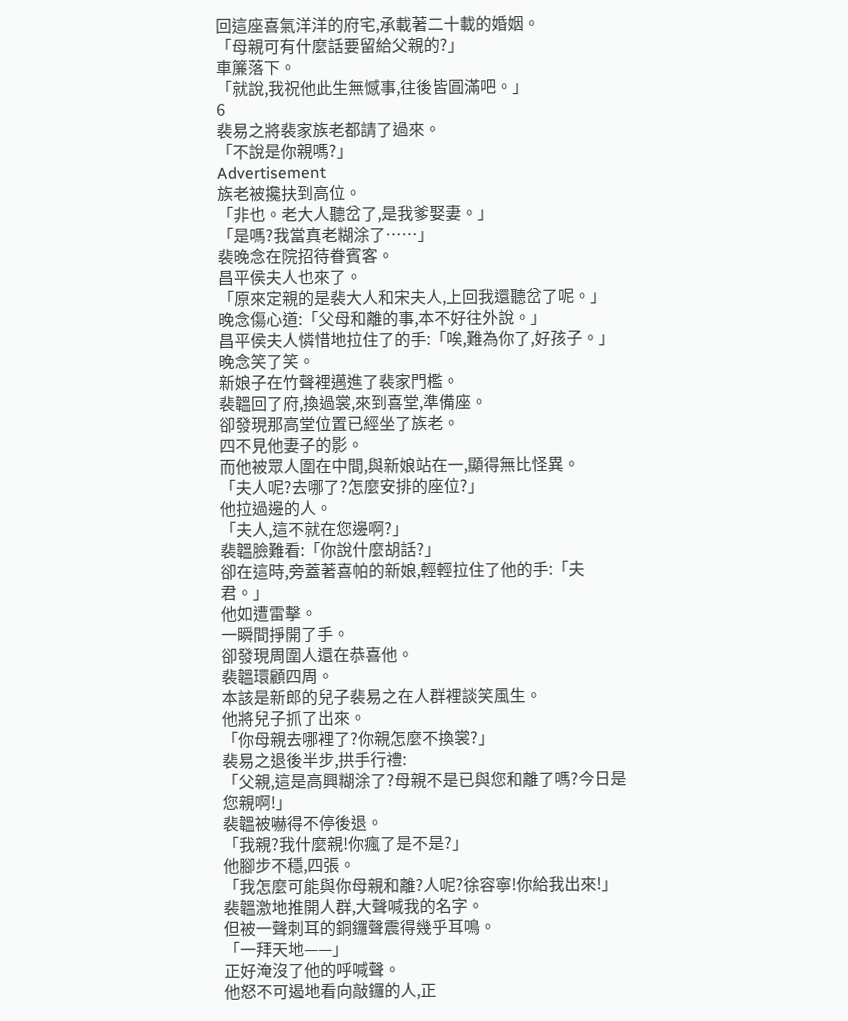回這座喜氣洋洋的府宅,承載著二十載的婚姻。
「母親可有什麼話要留給父親的?」
車簾落下。
「就說,我祝他此生無憾事,往後皆圓滿吧。」
6
裴易之將裴家族老都請了過來。
「不說是你親嗎?」
Advertisement
族老被攙扶到高位。
「非也。老大人聽岔了,是我爹娶妻。」
「是嗎?我當真老糊涂了……」
裴晚念在院招待眷賓客。
昌平侯夫人也來了。
「原來定親的是裴大人和宋夫人,上回我還聽岔了呢。」
晚念傷心道:「父母和離的事,本不好往外說。」
昌平侯夫人憐惜地拉住了的手:「唉,難為你了,好孩子。」
晚念笑了笑。
新娘子在竹聲裡邁進了裴家門檻。
裴韞回了府,換過裳,來到喜堂,準備座。
卻發現那高堂位置已經坐了族老。
四不見他妻子的影。
而他被眾人圍在中間,與新娘站在一,顯得無比怪異。
「夫人呢?去哪了?怎麼安排的座位?」
他拉過邊的人。
「夫人,這不就在您邊啊?」
裴韞臉難看:「你說什麼胡話?」
卻在這時,旁蓋著喜帕的新娘,輕輕拉住了他的手:「夫君。」
他如遭雷擊。
一瞬間掙開了手。
卻發現周圍人還在恭喜他。
裴韞環顧四周。
本該是新郎的兒子裴易之在人群裡談笑風生。
他將兒子抓了出來。
「你母親去哪裡了?你親怎麼不換裳?」
裴易之退後半步,拱手行禮:
「父親,這是高興糊涂了?母親不是已與您和離了嗎?今日是您親啊!」
裴韞被嚇得不停後退。
「我親?我什麼親!你瘋了是不是?」
他腳步不穩,四張。
「我怎麼可能與你母親和離?人呢?徐容寧!你給我出來!」
裴韞激地推開人群,大聲喊我的名字。
但被一聲刺耳的銅鑼聲震得幾乎耳鳴。
「一拜天地——」
正好淹沒了他的呼喊聲。
他怒不可遏地看向敲鑼的人,正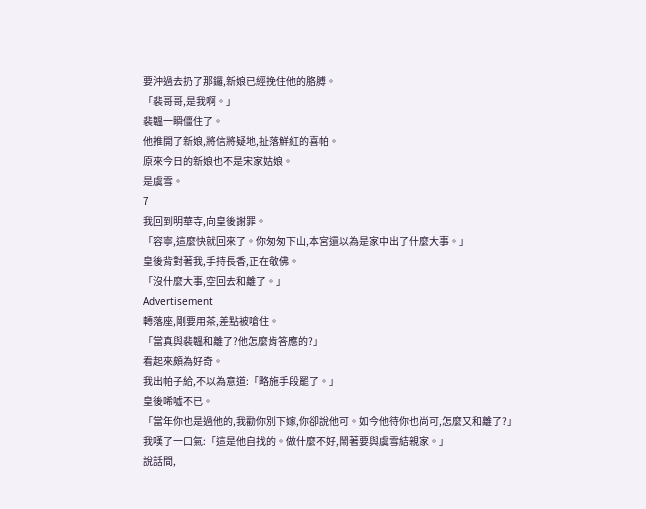要沖過去扔了那鑼,新娘已經挽住他的胳膊。
「裴哥哥,是我啊。」
裴韞一瞬僵住了。
他推開了新娘,將信將疑地,扯落鮮紅的喜帕。
原來今日的新娘也不是宋家姑娘。
是虞雪。
7
我回到明華寺,向皇後謝罪。
「容寧,這麼快就回來了。你匆匆下山,本宮還以為是家中出了什麼大事。」
皇後背對著我,手持長香,正在敬佛。
「沒什麼大事,空回去和離了。」
Advertisement
轉落座,剛要用茶,差點被嗆住。
「當真與裴韞和離了?他怎麼肯答應的?」
看起來頗為好奇。
我出帕子給,不以為意道:「略施手段罷了。」
皇後唏噓不已。
「當年你也是過他的,我勸你別下嫁,你卻說他可。如今他待你也尚可,怎麼又和離了?」
我嘆了一口氣:「這是他自找的。做什麼不好,鬧著要與虞雪結親家。」
說話間,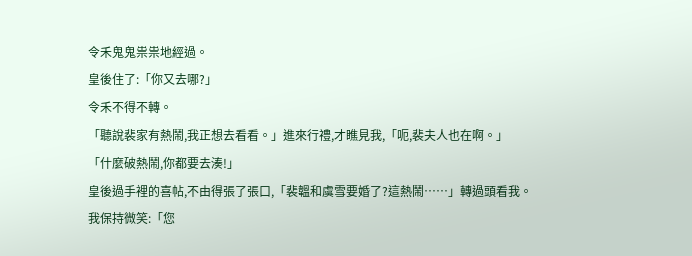令禾鬼鬼祟祟地經過。
皇後住了:「你又去哪?」
令禾不得不轉。
「聽說裴家有熱鬧,我正想去看看。」進來行禮,才瞧見我,「呃,裴夫人也在啊。」
「什麼破熱鬧,你都要去湊!」
皇後過手裡的喜帖,不由得張了張口,「裴韞和虞雪要婚了?這熱鬧……」轉過頭看我。
我保持微笑:「您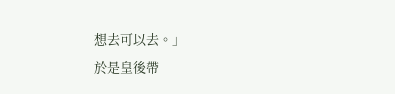想去可以去。」
於是皇後帶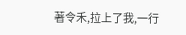著令禾,拉上了我,一行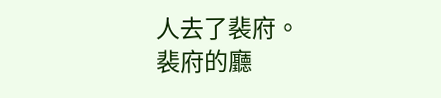人去了裴府。
裴府的廳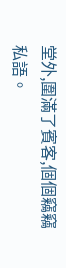堂外,圍滿了賓客,個個竊竊私語。